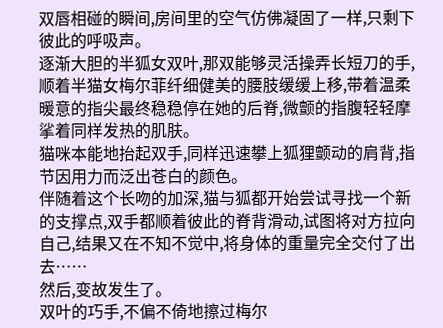双唇相碰的瞬间,房间里的空气仿佛凝固了一样,只剩下彼此的呼吸声。
逐渐大胆的半狐女双叶,那双能够灵活操弄长短刀的手,顺着半猫女梅尔菲纤细健美的腰肢缓缓上移,带着温柔暖意的指尖最终稳稳停在她的后脊,微颤的指腹轻轻摩挲着同样发热的肌肤。
猫咪本能地抬起双手,同样迅速攀上狐狸颤动的肩背,指节因用力而泛出苍白的颜色。
伴随着这个长吻的加深,猫与狐都开始尝试寻找一个新的支撑点,双手都顺着彼此的脊背滑动,试图将对方拉向自己,结果又在不知不觉中,将身体的重量完全交付了出去……
然后,变故发生了。
双叶的巧手,不偏不倚地擦过梅尔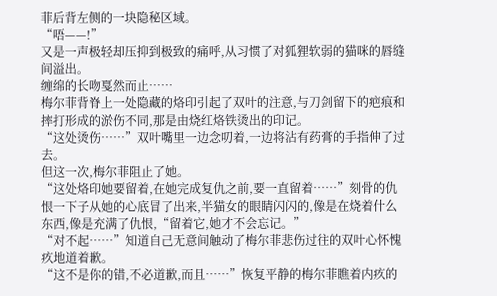菲后背左侧的一块隐秘区域。
“唔——!”
又是一声极轻却压抑到极致的痛呼,从习惯了对狐狸软弱的猫咪的唇缝间溢出。
缠绵的长吻戛然而止……
梅尔菲背脊上一处隐藏的烙印引起了双叶的注意,与刀剑留下的疤痕和摔打形成的淤伤不同,那是由烧红烙铁烫出的印记。
“这处烫伤……”双叶嘴里一边念叨着,一边将沾有药膏的手指伸了过去。
但这一次,梅尔菲阻止了她。
“这处烙印她要留着,在她完成复仇之前,要一直留着……”刻骨的仇恨一下子从她的心底冒了出来,半猫女的眼睛闪闪的,像是在烧着什么东西,像是充满了仇恨,“留着它,她才不会忘记。”
“对不起……”知道自己无意间触动了梅尔菲悲伤过往的双叶心怀愧疚地道着歉。
“这不是你的错,不必道歉,而且……”恢复平静的梅尔菲瞧着内疚的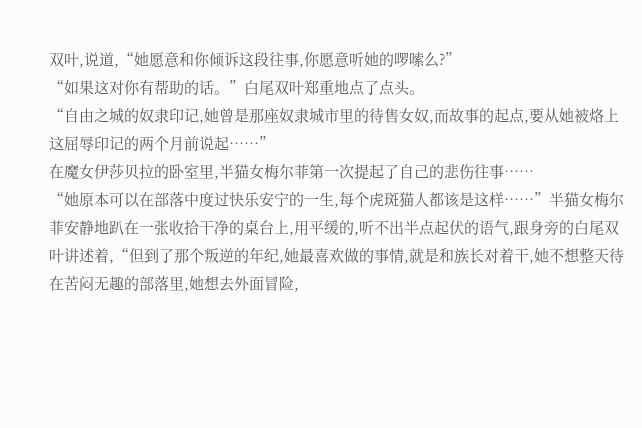双叶,说道,“她愿意和你倾诉这段往事,你愿意听她的啰嗦么?”
“如果这对你有帮助的话。”白尾双叶郑重地点了点头。
“自由之城的奴隶印记,她曾是那座奴隶城市里的待售女奴,而故事的起点,要从她被烙上这屈辱印记的两个月前说起……”
在魔女伊莎贝拉的卧室里,半猫女梅尔菲第一次提起了自己的悲伤往事……
“她原本可以在部落中度过快乐安宁的一生,每个虎斑猫人都该是这样……”半猫女梅尔菲安静地趴在一张收拾干净的桌台上,用平缓的,听不出半点起伏的语气,跟身旁的白尾双叶讲述着,“但到了那个叛逆的年纪,她最喜欢做的事情,就是和族长对着干,她不想整天待在苦闷无趣的部落里,她想去外面冒险,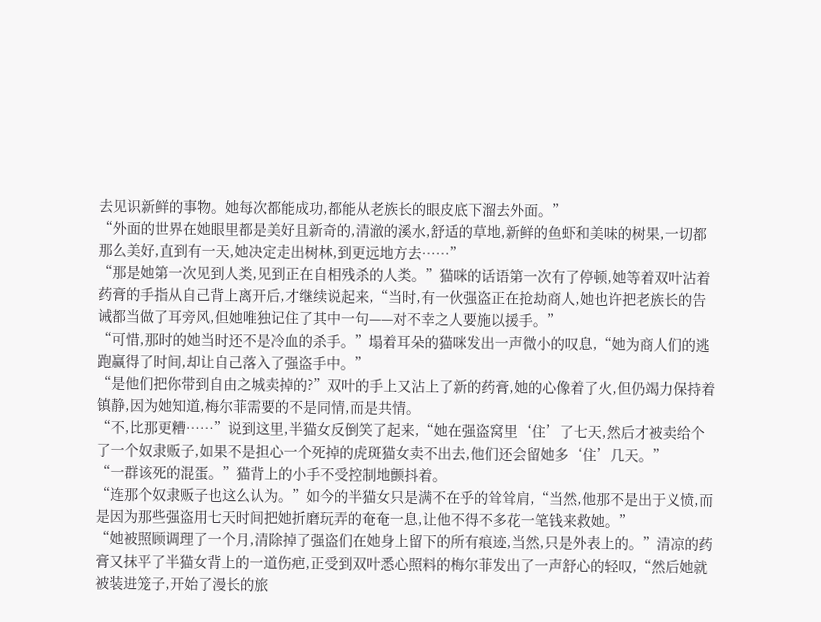去见识新鲜的事物。她每次都能成功,都能从老族长的眼皮底下溜去外面。”
“外面的世界在她眼里都是美好且新奇的,清澈的溪水,舒适的草地,新鲜的鱼虾和美味的树果,一切都那么美好,直到有一天,她决定走出树林,到更远地方去……”
“那是她第一次见到人类,见到正在自相残杀的人类。”猫咪的话语第一次有了停顿,她等着双叶沾着药膏的手指从自己背上离开后,才继续说起来,“当时,有一伙强盗正在抢劫商人,她也许把老族长的告诫都当做了耳旁风,但她唯独记住了其中一句——对不幸之人要施以援手。”
“可惜,那时的她当时还不是冷血的杀手。”塌着耳朵的猫咪发出一声微小的叹息,“她为商人们的逃跑赢得了时间,却让自己落入了强盗手中。”
“是他们把你带到自由之城卖掉的?”双叶的手上又沾上了新的药膏,她的心像着了火,但仍竭力保持着镇静,因为她知道,梅尔菲需要的不是同情,而是共情。
“不,比那更糟……”说到这里,半猫女反倒笑了起来,“她在强盗窝里‘住’了七天,然后才被卖给个了一个奴隶贩子,如果不是担心一个死掉的虎斑猫女卖不出去,他们还会留她多‘住’几天。”
“一群该死的混蛋。”猫背上的小手不受控制地颤抖着。
“连那个奴隶贩子也这么认为。”如今的半猫女只是满不在乎的耸耸肩,“当然,他那不是出于义愤,而是因为那些强盗用七天时间把她折磨玩弄的奄奄一息,让他不得不多花一笔钱来救她。”
“她被照顾调理了一个月,清除掉了强盗们在她身上留下的所有痕迹,当然,只是外表上的。”清凉的药膏又抹平了半猫女背上的一道伤疤,正受到双叶悉心照料的梅尔菲发出了一声舒心的轻叹,“然后她就被装进笼子,开始了漫长的旅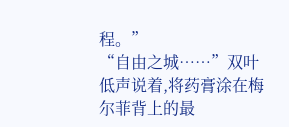程。”
“自由之城……”双叶低声说着,将药膏涂在梅尔菲背上的最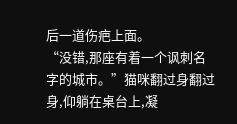后一道伤疤上面。
“没错,那座有着一个讽刺名字的城市。”猫咪翻过身翻过身,仰躺在桌台上,凝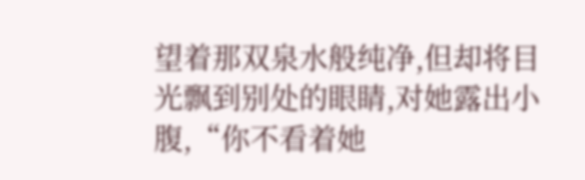望着那双泉水般纯净,但却将目光飘到别处的眼睛,对她露出小腹,“你不看着她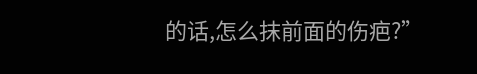的话,怎么抹前面的伤疤?”